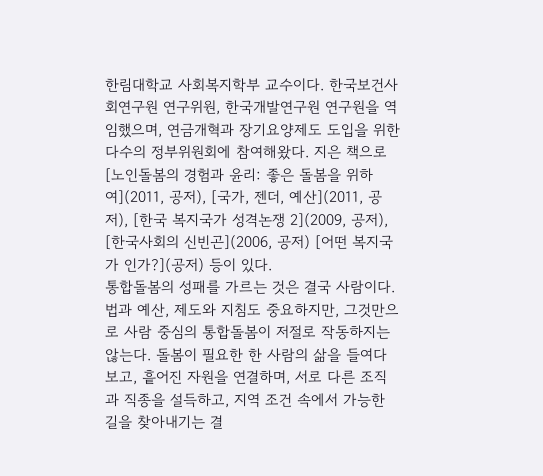한림대학교 사회복지학부 교수이다. 한국보건사회연구원 연구위원, 한국개발연구원 연구원을 역임했으며, 연금개혁과 장기요양제도 도입을 위한 다수의 정부위원회에 참여해왔다. 지은 책으로 [노인돌봄의 경험과 윤리: 좋은 돌봄을 위하여](2011, 공저), [국가, 젠더, 예산](2011, 공저), [한국 복지국가 성격논쟁 2](2009, 공저), [한국사회의 신빈곤](2006, 공저) [어떤 복지국가 인가?](공저) 등이 있다.
통합돌봄의 성패를 가르는 것은 결국 사람이다. 법과 예산, 제도와 지침도 중요하지만, 그것만으로 사람 중심의 통합돌봄이 저절로 작동하지는 않는다. 돌봄이 필요한 한 사람의 삶을 들여다보고, 흩어진 자원을 연결하며, 서로 다른 조직과 직종을 설득하고, 지역 조건 속에서 가능한 길을 찾아내기는 결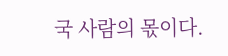국 사람의 몫이다.